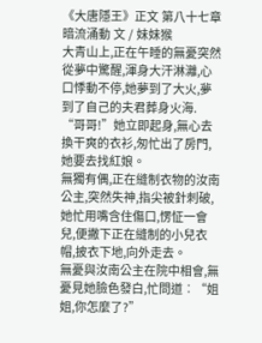《大唐隱王》正文 第八十七章 暗流涌動 文 / 妹妹猴
大青山上,正在午睡的無憂突然從夢中驚醒,渾身大汗淋灕,心口悸動不停,她夢到了大火,夢到了自己的夫君葬身火海.
“哥哥!”她立即起身,無心去換干爽的衣衫,匆忙出了房門,她要去找紅娘。
無獨有偶,正在縫制衣物的汝南公主,突然失神,指尖被針刺破,她忙用嘴含住傷口,愣怔一會兒,便撇下正在縫制的小兒衣帽,披衣下地,向外走去。
無憂與汝南公主在院中相會,無憂見她臉色發白,忙問道︰“姐姐,你怎麼了?”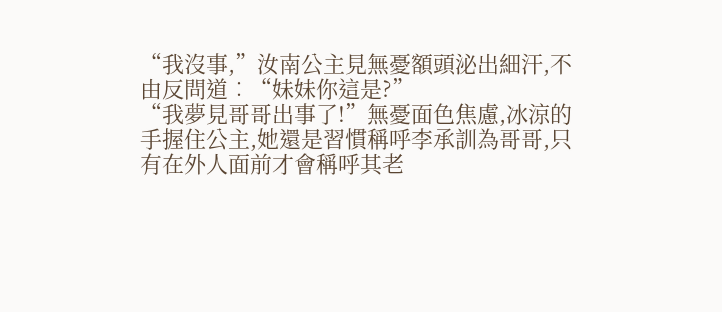“我沒事,”汝南公主見無憂額頭泌出細汗,不由反問道︰“妹妹你這是?”
“我夢見哥哥出事了!”無憂面色焦慮,冰涼的手握住公主,她還是習慣稱呼李承訓為哥哥,只有在外人面前才會稱呼其老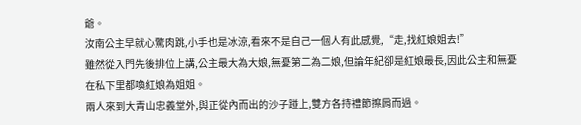爺。
汝南公主早就心驚肉跳,小手也是冰涼,看來不是自己一個人有此感覺,“走,找紅娘姐去!”
雖然從入門先後排位上講,公主最大為大娘,無憂第二為二娘,但論年紀卻是紅娘最長,因此公主和無憂在私下里都喚紅娘為姐姐。
兩人來到大青山忠義堂外,與正從內而出的沙子踫上,雙方各持禮節擦肩而過。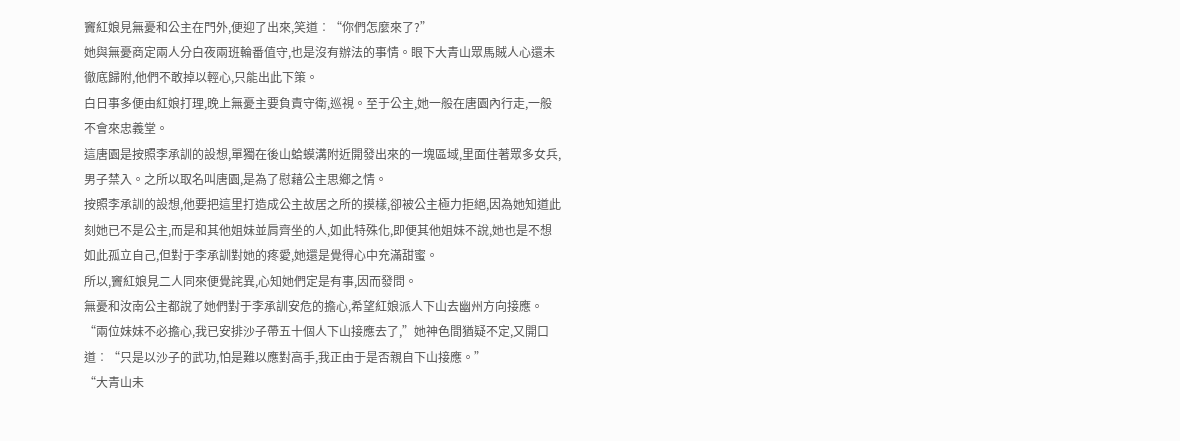竇紅娘見無憂和公主在門外,便迎了出來,笑道︰“你們怎麼來了?”
她與無憂商定兩人分白夜兩班輪番值守,也是沒有辦法的事情。眼下大青山眾馬賊人心還未徹底歸附,他們不敢掉以輕心,只能出此下策。
白日事多便由紅娘打理,晚上無憂主要負責守衛,巡視。至于公主,她一般在唐園內行走,一般不會來忠義堂。
這唐園是按照李承訓的設想,單獨在後山蛤蟆溝附近開發出來的一塊區域,里面住著眾多女兵,男子禁入。之所以取名叫唐園,是為了慰藉公主思鄉之情。
按照李承訓的設想,他要把這里打造成公主故居之所的摸樣,卻被公主極力拒絕,因為她知道此刻她已不是公主,而是和其他姐妹並肩齊坐的人,如此特殊化,即便其他姐妹不說,她也是不想如此孤立自己,但對于李承訓對她的疼愛,她還是覺得心中充滿甜蜜。
所以,竇紅娘見二人同來便覺詫異,心知她們定是有事,因而發問。
無憂和汝南公主都說了她們對于李承訓安危的擔心,希望紅娘派人下山去幽州方向接應。
“兩位妹妹不必擔心,我已安排沙子帶五十個人下山接應去了,”她神色間猶疑不定,又開口道︰“只是以沙子的武功,怕是難以應對高手,我正由于是否親自下山接應。”
“大青山未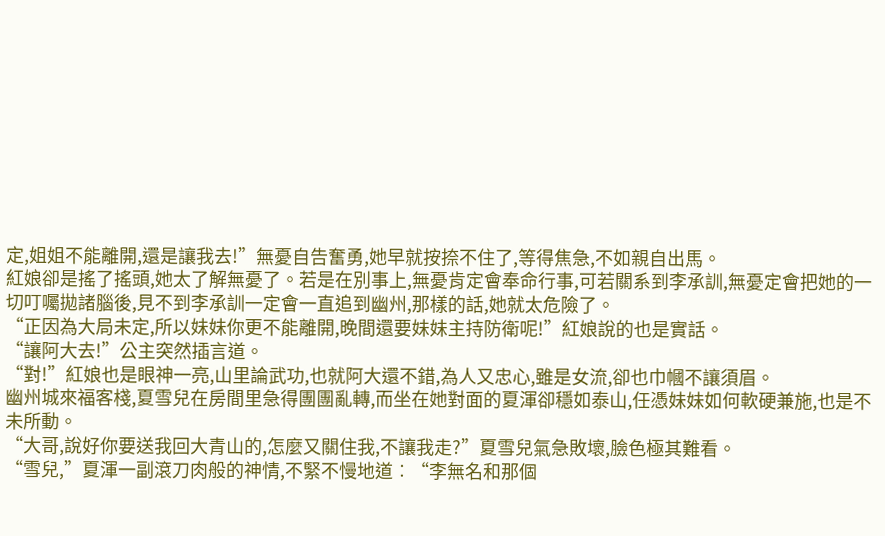定,姐姐不能離開,還是讓我去!”無憂自告奮勇,她早就按捺不住了,等得焦急,不如親自出馬。
紅娘卻是搖了搖頭,她太了解無憂了。若是在別事上,無憂肯定會奉命行事,可若關系到李承訓,無憂定會把她的一切叮囑拋諸腦後,見不到李承訓一定會一直追到幽州,那樣的話,她就太危險了。
“正因為大局未定,所以妹妹你更不能離開,晚間還要妹妹主持防衛呢!”紅娘說的也是實話。
“讓阿大去!”公主突然插言道。
“對!”紅娘也是眼神一亮,山里論武功,也就阿大還不錯,為人又忠心,雖是女流,卻也巾幗不讓須眉。
幽州城來福客棧,夏雪兒在房間里急得團團亂轉,而坐在她對面的夏渾卻穩如泰山,任憑妹妹如何軟硬兼施,也是不未所動。
“大哥,說好你要送我回大青山的,怎麼又關住我,不讓我走?”夏雪兒氣急敗壞,臉色極其難看。
“雪兒,”夏渾一副滾刀肉般的神情,不緊不慢地道︰“李無名和那個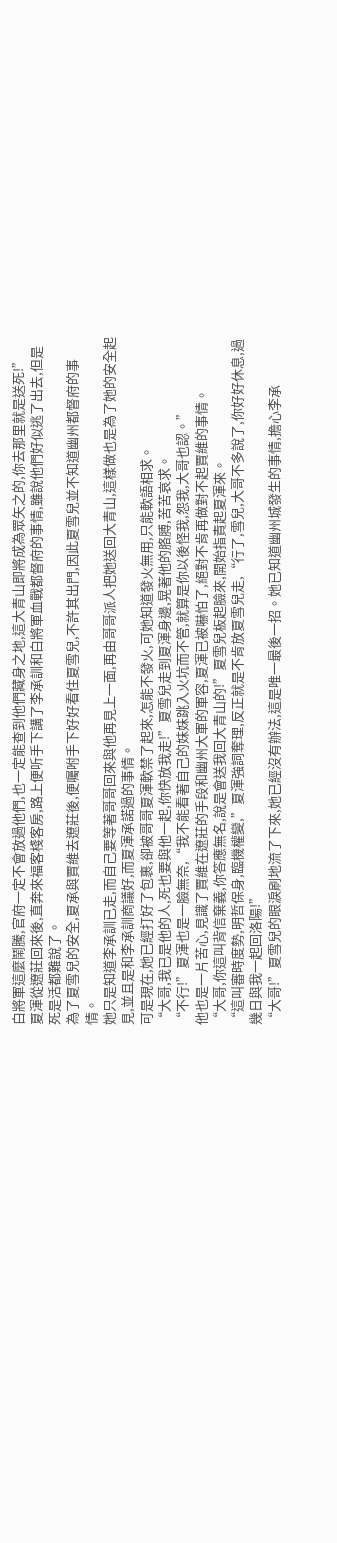白將軍這麼鬧騰,官府一定不會放過他們,也一定能查到他們藏身之地,這大青山即將成為眾矢之的,你去那里就是送死!”
夏渾從遼莊回來後,直奔來福客棧客房,路上便听手下講了李承訓和白將軍血戰都督府的事情,雖說他們好似逃了出去,但是死是活都難說了。
為了夏雪兒的安全,夏承與賈維去遼莊後,便囑咐手下好好看住夏雪兒,不許其出門,因此夏雪兒並不知道幽州都督府的事情。
她只是知道李承訓已走,而自己要等著哥哥回來與他再見上一面,再由哥哥派人把她送回大青山,這樣做也是為了她的安全起見,並且是和李承訓商議好,而夏渾承諾過的事情。
可是現在,她已經打好了包裹,卻被哥哥夏渾軟禁了起來,怎能不發火,可她知道發火無用,只能軟語相求。
“大哥,我已是他的人,死也要與他一起,你快放我走!”夏雪兒走到夏渾身邊,晃著他的胳膊,苦苦哀求。
“不行!”夏渾也是一臉無奈,“我不能看著自己的妹妹跳入火坑而不管,就算是你以後怪我,怨我,大哥也認。”
他也是一片苦心,見識了賈維在遼莊的手段和幽州大軍的軍容,夏渾已被嚇怕了,絕對不肯再做對不起賈維的事情。
“大哥,你這叫背信棄義,你答應無名,說是會送我回大青山的!”夏雪兒板起臉來,開始指責起夏渾來。
“這叫審時度勢,明哲保身,臨機權變,”夏渾強詞奪理,反正就是不肯放夏雪兒走,“行了,雪兒,大哥不多說了,你好好休息,過幾日與我一起回洛陽!”
“大哥!”夏雪兒的眼淚刷地流了下來,她已經沒有辦法,這是唯一最後一招。她已知道幽州城發生的事情,擔心李承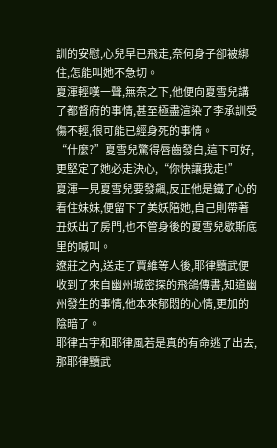訓的安慰,心兒早已飛走,奈何身子卻被綁住,怎能叫她不急切。
夏渾輕嘆一聲,無奈之下,他便向夏雪兒講了都督府的事情,甚至極盡渲染了李承訓受傷不輕,很可能已經身死的事情。
“什麼?”夏雪兒驚得唇齒發白,這下可好,更堅定了她必走決心,“你快讓我走!”
夏渾一見夏雪兒要發飆,反正他是鐵了心的看住妹妹,便留下了美妖陪她,自己則帶著丑妖出了房門,也不管身後的夏雪兒歇斯底里的喊叫。
遼莊之內,送走了賈維等人後,耶律黷武便收到了來自幽州城密探的飛鴿傳書,知道幽州發生的事情,他本來郁悶的心情,更加的陰暗了。
耶律古宇和耶律風若是真的有命逃了出去,那耶律黷武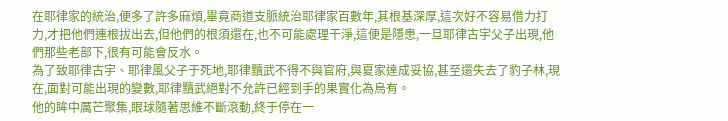在耶律家的統治,便多了許多麻煩,畢竟商道支脈統治耶律家百數年,其根基深厚,這次好不容易借力打力,才把他們連根拔出去,但他們的根須還在,也不可能處理干淨,這便是隱患,一旦耶律古宇父子出現,他們那些老部下,很有可能會反水。
為了致耶律古宇、耶律風父子于死地,耶律黷武不得不與官府,與夏家達成妥協,甚至還失去了豹子林,現在,面對可能出現的變數,耶律黷武絕對不允許已經到手的果實化為烏有。
他的眸中厲芒聚集,眼球隨著思維不斷滾動,終于停在一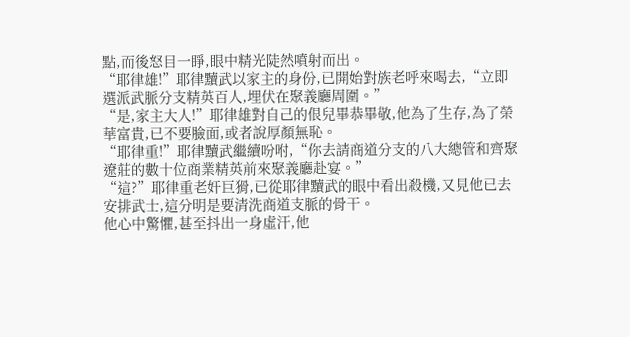點,而後怒目一睜,眼中精光陡然噴射而出。
“耶律雄!”耶律黷武以家主的身份,已開始對族老呼來喝去,“立即選派武脈分支精英百人,埋伏在聚義廳周圍。”
“是,家主大人!”耶律雄對自己的佷兒畢恭畢敬,他為了生存,為了榮華富貴,已不要臉面,或者說厚顏無恥。
“耶律重!”耶律黷武繼續吩咐,“你去請商道分支的八大總管和齊聚遼莊的數十位商業精英前來聚義廳赴宴。”
“這?”耶律重老奸巨猾,已從耶律黷武的眼中看出殺機,又見他已去安排武士,這分明是要清洗商道支脈的骨干。
他心中驚懼,甚至抖出一身虛汗,他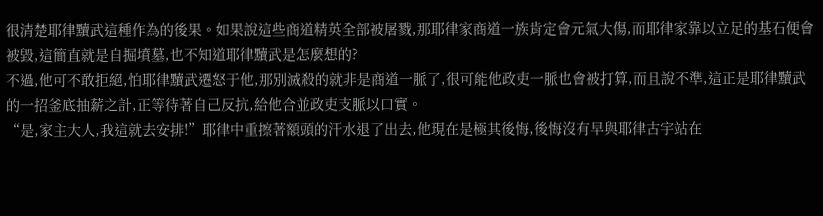很清楚耶律黷武這種作為的後果。如果說這些商道精英全部被屠戮,那耶律家商道一族肯定會元氣大傷,而耶律家靠以立足的基石便會被毀,這簡直就是自掘墳墓,也不知道耶律黷武是怎麼想的?
不過,他可不敢拒絕,怕耶律黷武遷怒于他,那別滅殺的就非是商道一脈了,很可能他政吏一脈也會被打算,而且說不準,這正是耶律黷武的一招釜底抽薪之計,正等待著自己反抗,給他合並政吏支脈以口實。
“是,家主大人,我這就去安排!”耶律中重擦著額頭的汗水退了出去,他現在是極其後悔,後悔沒有早與耶律古宇站在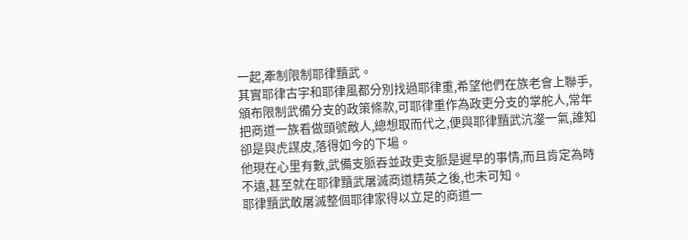一起,牽制限制耶律黷武。
其實耶律古宇和耶律風都分別找過耶律重,希望他們在族老會上聯手,頒布限制武備分支的政策條款,可耶律重作為政吏分支的掌舵人,常年把商道一族看做頭號敵人,總想取而代之,便與耶律黷武沆瀣一氣,誰知卻是與虎謀皮,落得如今的下場。
他現在心里有數,武備支脈吞並政吏支脈是遲早的事情,而且肯定為時不遠,甚至就在耶律黷武屠滅商道精英之後,也未可知。
耶律黷武敢屠滅整個耶律家得以立足的商道一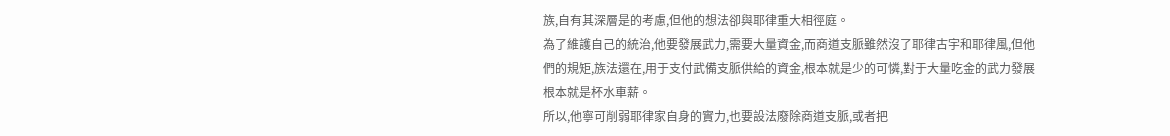族,自有其深層是的考慮,但他的想法卻與耶律重大相徑庭。
為了維護自己的統治,他要發展武力,需要大量資金,而商道支脈雖然沒了耶律古宇和耶律風,但他們的規矩,族法還在,用于支付武備支脈供給的資金,根本就是少的可憐,對于大量吃金的武力發展根本就是杯水車薪。
所以,他寧可削弱耶律家自身的實力,也要設法廢除商道支脈,或者把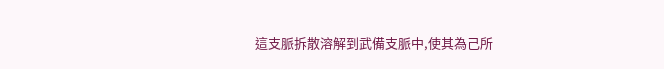這支脈拆散溶解到武備支脈中,使其為己所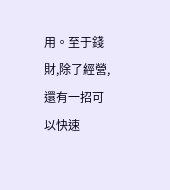用。至于錢財,除了經營,還有一招可以快速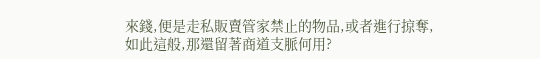來錢,便是走私販賣管家禁止的物品,或者進行掠奪,如此這般,那還留著商道支脈何用?